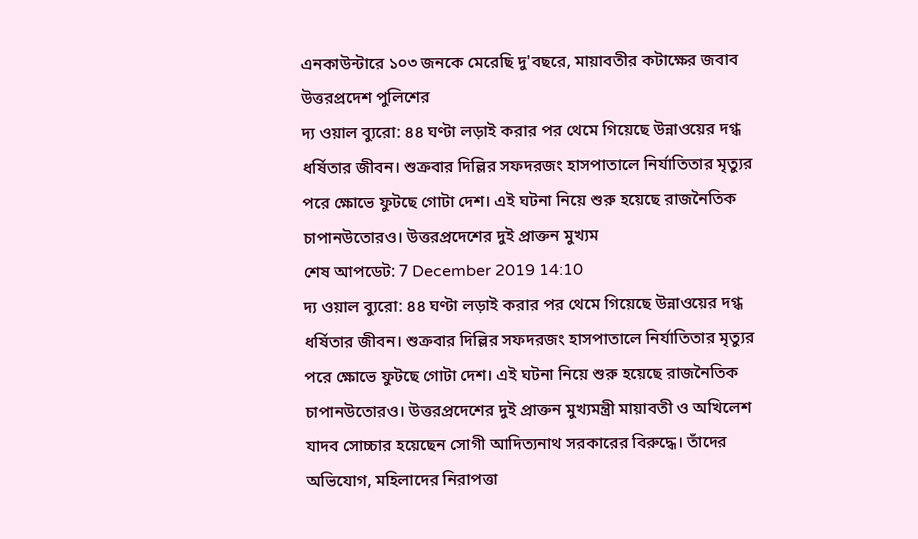এনকাউন্টারে ১০৩ জনকে মেরেছি দু'বছরে, মায়াবতীর কটাক্ষের জবাব উত্তরপ্রদেশ পুলিশের
দ্য ওয়াল ব্যুরো: ৪৪ ঘণ্টা লড়াই করার পর থেমে গিয়েছে উন্নাওয়ের দগ্ধ ধর্ষিতার জীবন। শুক্রবার দিল্লির সফদরজং হাসপাতালে নির্যাতিতার মৃত্যুর পরে ক্ষোভে ফুটছে গোটা দেশ। এই ঘটনা নিয়ে শুরু হয়েছে রাজনৈতিক চাপানউতোরও। উত্তরপ্রদেশের দুই প্রাক্তন মুখ্যম
শেষ আপডেট: 7 December 2019 14:10
দ্য ওয়াল ব্যুরো: ৪৪ ঘণ্টা লড়াই করার পর থেমে গিয়েছে উন্নাওয়ের দগ্ধ ধর্ষিতার জীবন। শুক্রবার দিল্লির সফদরজং হাসপাতালে নির্যাতিতার মৃত্যুর পরে ক্ষোভে ফুটছে গোটা দেশ। এই ঘটনা নিয়ে শুরু হয়েছে রাজনৈতিক চাপানউতোরও। উত্তরপ্রদেশের দুই প্রাক্তন মুখ্যমন্ত্রী মায়াবতী ও অখিলেশ যাদব সোচ্চার হয়েছেন সোগী আদিত্যনাথ সরকারের বিরুদ্ধে। তাঁদের অভিযোগ, মহিলাদের নিরাপত্তা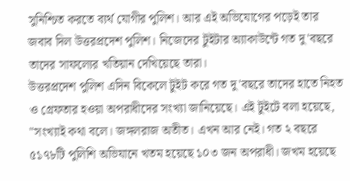সুনিশ্চিত করতে ব্যর্থ যোগীর পুলিশ। আর এই অভিযোগের পড়েই তার জবাব দিল উত্তরপ্রদেশ পুলিশ। নিজেদের টুইটার অ্যাকাউন্টে গত দু'বছরে তাদের সাফল্যের খতিয়ান দেখিয়েছে তারা।
উত্তরপ্রদেশ পুলিশ এদিন বিকেলে টুইট করে গত দু'বছরে তাদের হাতে নিহত ও গ্রেফতার হওয়া অপরাধীদের সংখ্যা জানিয়েছে। এই টুইটে বলা হয়েছে, "সংখ্যাই কথা বলে। জঙ্গলরাজ অতীত। এখন আর নেই। গত ২ বছরে ৫১৭৮টি পুলিশি অভিযানে খতম হয়েছে ১০৩ জন অপরাধী। জখম হয়েছে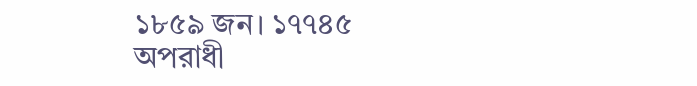১৮৫৯ জন। ১৭৭৪৫ অপরাধী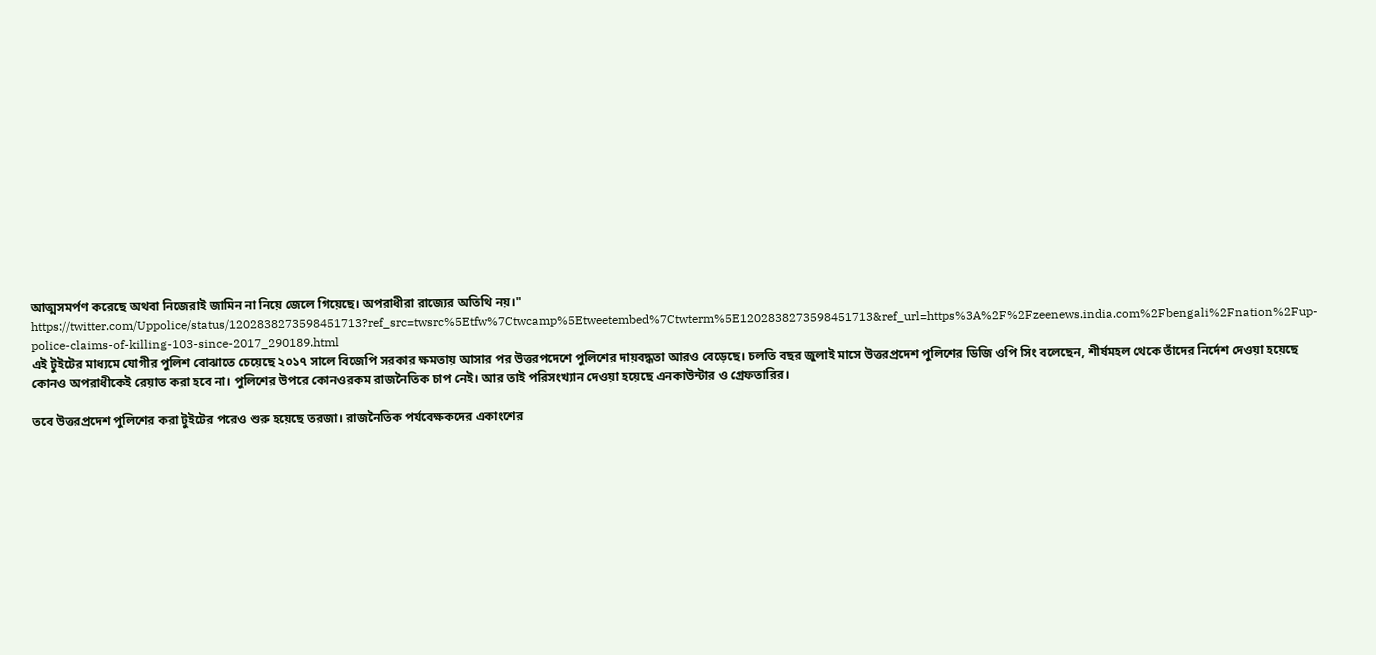আত্মসমর্পণ করেছে অথবা নিজেরাই জামিন না নিয়ে জেলে গিয়েছে। অপরাধীরা রাজ্যের অতিথি নয়।"
https://twitter.com/Uppolice/status/1202838273598451713?ref_src=twsrc%5Etfw%7Ctwcamp%5Etweetembed%7Ctwterm%5E1202838273598451713&ref_url=https%3A%2F%2Fzeenews.india.com%2Fbengali%2Fnation%2Fup-police-claims-of-killing-103-since-2017_290189.html
এই টুইটের মাধ্যমে যোগীর পুলিশ বোঝাতে চেয়েছে ২০১৭ সালে বিজেপি সরকার ক্ষমতায় আসার পর উত্তরপদেশে পুলিশের দায়বদ্ধতা আরও বেড়েছে। চলতি বছর জুলাই মাসে উত্তরপ্রদেশ পুলিশের ডিজি ওপি সিং বলেছেন, শীর্ষমহল থেকে তাঁদের নির্দেশ দেওয়া হয়েছে কোনও অপরাধীকেই রেয়াত করা হবে না। পুলিশের উপরে কোনওরকম রাজনৈতিক চাপ নেই। আর তাই পরিসংখ্যান দেওয়া হয়েছে এনকাউন্টার ও গ্রেফতারির।

তবে উত্তরপ্রদেশ পুলিশের করা টুইটের পরেও শুরু হয়েছে তরজা। রাজনৈতিক পর্যবেক্ষকদের একাংশের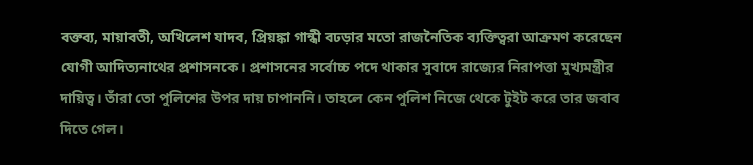বক্তব্য, মায়াবতী, অখিলেশ যাদব, প্রিয়ঙ্কা গান্ধী বঢড়ার মতো রাজনৈতিক ব্যক্তিত্বরা আক্রমণ করেছেন যোগী আদিত্যনাথের প্রশাসনকে। প্রশাসনের সর্বোচ্চ পদে থাকার সুবাদে রাজ্যের নিরাপত্তা মুখ্যমন্ত্রীর দায়িত্ব। তাঁরা তো পুলিশের উপর দায় চাপাননি। তাহলে কেন পুলিশ নিজে থেকে টুইট করে তার জবাব দিতে গেল।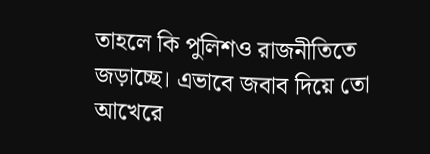তাহলে কি পুলিশও রাজনীতিতে জড়াচ্ছে। এভাবে জবাব দিয়ে তো আখেরে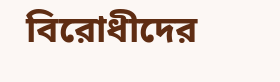বিরোধীদের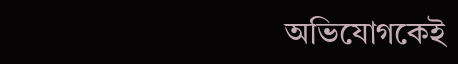অভিযোগকেই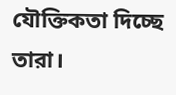যৌক্তিকতা দিচ্ছে তারা।